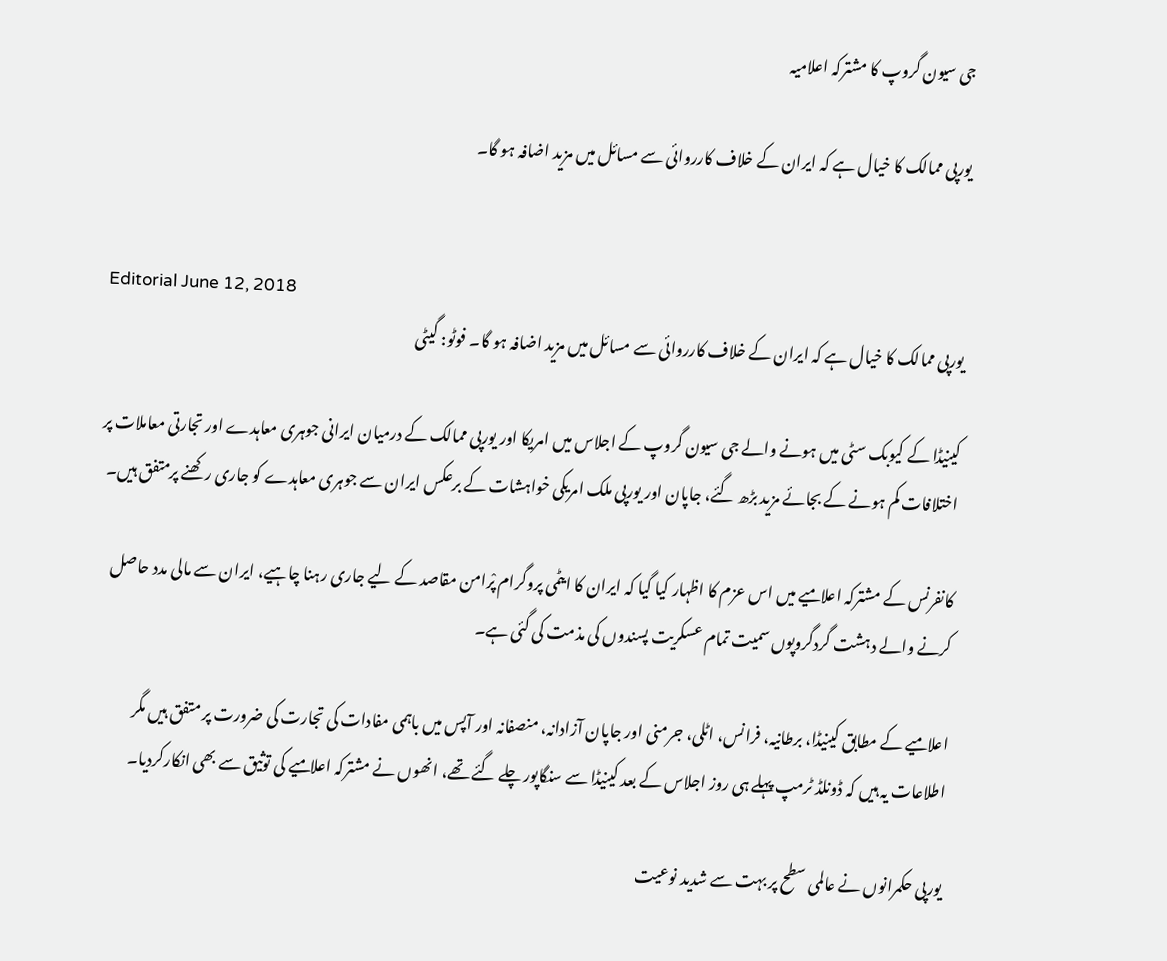جی سیون گروپ کا مشترکہ اعلامیہ

یورپی ممالک کا خیال ہے کہ ایران کے خلاف کارروائی سے مسائل میں مزید اضافہ ہو گا۔


Editorial June 12, 2018
یورپی ممالک کا خیال ہے کہ ایران کے خلاف کارروائی سے مسائل میں مزید اضافہ ہو گا۔ فوٹو: گیٹی

کینیڈا کے کیوبک سٹی میں ہونے والے جی سیون گروپ کے اجلاس میں امریکا اور یورپی ممالک کے درمیان ایرانی جوہری معاہدے اور تجارتی معاملات پر اختلافات کم ہونے کے بجائے مزید بڑھ گئے، جاپان اور یورپی ملک امریکی خواہشات کے برعکس ایران سے جوہری معاہدے کو جاری رکھنے پرمتفق ہیں۔

کانفرنس کے مشترکہ اعلامیے میں اس عزم کا اظہار کیا گیا کہ ایران کا ایٹمی پروگرام پْرامن مقاصد کے لیے جاری رہنا چاہیے، ایران سے مالی مدد حاصل کرنے والے دہشت گردگروپوں سمیت تمام عسکریت پسندوں کی مذمت کی گئی ہے۔

اعلامیے کے مطابق کینیڈا، برطانیہ، فرانس، اٹلی، جرمنی اور جاپان آزادانہ، منصفانہ اور آپس میں باہمی مفادات کی تجارت کی ضرورت پر متفق ہیں مگر اطلاعات یہ ہیں کہ ڈونلڈ ٹرمپ پہلے ہی روز اجلاس کے بعد کینیڈا سے سنگاپور چلے گئے تھے، انھوں نے مشترکہ اعلامیے کی توثیق سے بھی انکارکردیا۔

یورپی حکمرانوں نے عالمی سطح پر بہت سے شدید نوعیت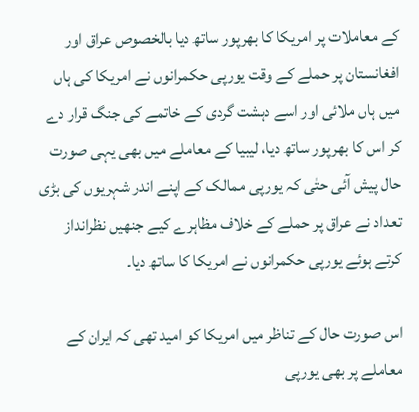کے معاملات پر امریکا کا بھرپور ساتھ دیا بالخصوص عراق اور افغانستان پر حملے کے وقت یورپی حکمرانوں نے امریکا کی ہاں میں ہاں ملائی اور اسے دہشت گردی کے خاتمے کی جنگ قرار دے کر اس کا بھرپور ساتھ دیا، لیبیا کے معاملے میں بھی یہی صورت حال پیش آئی حتٰی کہ یورپی ممالک کے اپنے اندر شہریوں کی بڑی تعداد نے عراق پر حملے کے خلاف مظاہرے کیے جنھیں نظرانداز کرتے ہوئے یورپی حکمرانوں نے امریکا کا ساتھ دیا۔

اس صورت حال کے تناظر میں امریکا کو امید تھی کہ ایران کے معاملے پر بھی یورپی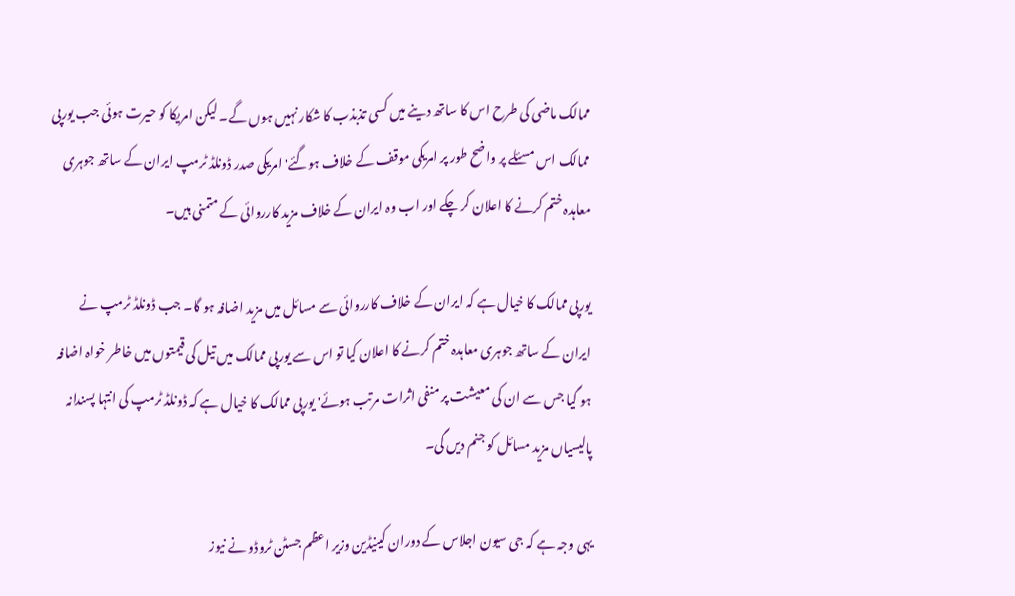ممالک ماضی کی طرح اس کا ساتھ دینے میں کسی تذبذب کا شکار نہیں ہوں گے۔ لیکن امریکا کو حیرت ہوئی جب یورپی ممالک اس مسئلے پر واضح طور پر امریکی موقف کے خلاف ہوگئے' امریکی صدر ڈونلڈ ٹرمپ ایران کے ساتھ جوہری معاہدہ ختم کرنے کا اعلان کر چکے اور اب وہ ایران کے خلاف مزید کارروائی کے متمنی ہیں۔

یورپی ممالک کا خیال ہے کہ ایران کے خلاف کارروائی سے مسائل میں مزید اضافہ ہو گا۔ جب ڈونلڈ ٹرمپ نے ایران کے ساتھ جوہری معاہدہ ختم کرنے کا اعلان کیا تو اس سے یورپی ممالک میں تیل کی قیمتوں میں خاطر خواہ اضافہ ہو گیا جس سے ان کی معیشت پر منفی اثرات مرتب ہوئے' یورپی ممالک کا خیال ہے کہ ڈونلڈ ٹرمپ کی انتہا پسندانہ پالیسیاں مزید مسائل کو جنم دیں گی۔

یہی وجہ ہے کہ جی سیون اجلاس کے دوران کینیڈین وزیر اعظم جسٹن ٹروڈو نے نیوز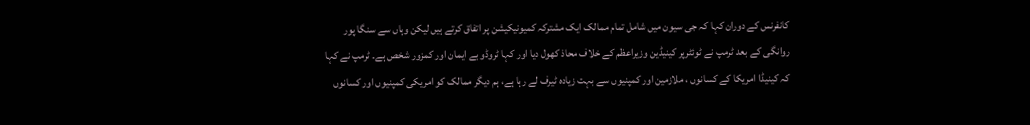کانفرنس کے دوران کہا کہ جی سیون میں شامل تمام ممالک ایک مشترکہ کمیونیکیشن پر اتفاق کرتے ہیں لیکن وہاں سے سنگا پور روانگی کے بعد ٹرمپ نے ٹوئٹرپر کینیڈین وزیراعظم کے خلاف محاذ کھول دیا اور کہا ٹروڈو بے ایمان اور کمزور شخص ہے۔ ٹرمپ نے کہا کہ کینیڈا امریکا کے کسانوں ، ملازمین اور کمپنیوں سے بہت زیادہ ٹیرف لے رہا ہے، ہم دیگر ممالک کو امریکی کمپنیوں اور کسانوں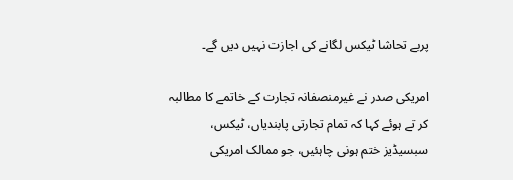پربے تحاشا ٹیکس لگانے کی اجازت نہیں دیں گے۔

امریکی صدر نے غیرمنصفانہ تجارت کے خاتمے کا مطالبہ کر تے ہوئے کہا کہ تمام تجارتی پابندیاں، ٹیکس، سبسیڈیز ختم ہونی چاہئیں، جو ممالک امریکی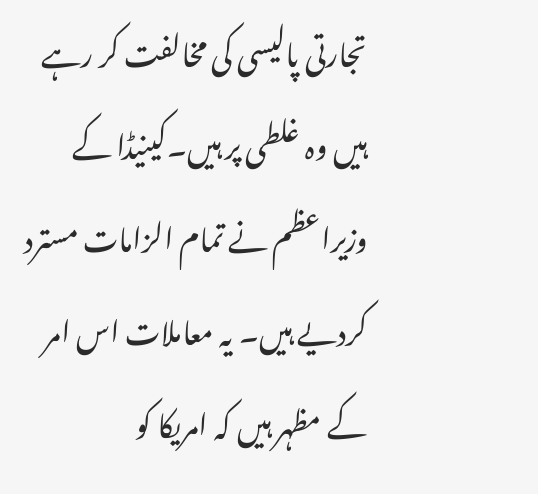تجارتی پالیسی کی مخالفت کر رہے ہیں وہ غلطی پر ہیں۔کینیڈا کے وزیراعظم نے تمام الزامات مسترد کردیے ہیں۔ یہ معاملات اس امر کے مظہر ہیں کہ امریکا کو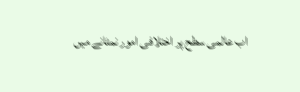اب عالمی سطح پر اختلافی امور نمٹانے میں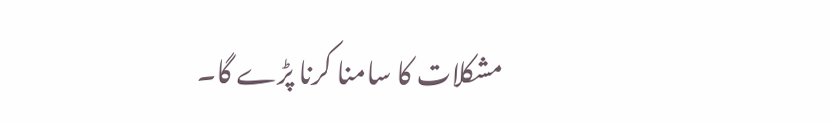مشکلات کا سامنا کرنا پڑے گا۔